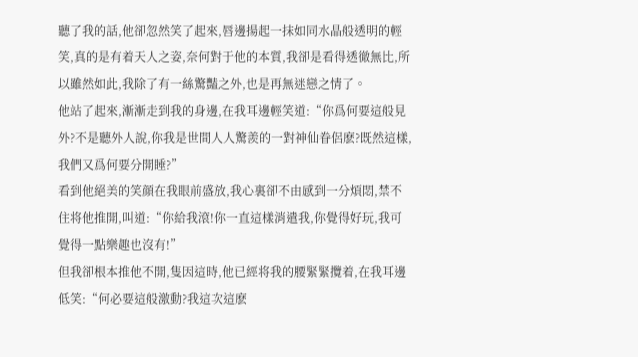聽了我的話,他卻忽然笑了起來,唇邊揚起一抹如同水晶般透明的輕笑,真的是有着天人之姿,奈何對于他的本質,我卻是看得透徹無比,所以雖然如此,我除了有一絲驚豔之外,也是再無迷戀之情了。
他站了起來,漸漸走到我的身邊,在我耳邊輕笑道:“你爲何要這般見外?不是聽外人說,你我是世間人人驚羨的一對神仙眷侶麽?既然這樣,我們又爲何要分開睡?”
看到他絕美的笑顔在我眼前盛放,我心裏卻不由感到一分煩悶,禁不住将他推開,叫道:“你給我滾!你一直這樣消遣我,你覺得好玩,我可覺得一點樂趣也沒有!”
但我卻根本推他不開,隻因這時,他已經将我的腰緊緊攬着,在我耳邊低笑:“何必要這般激動?我這次這麽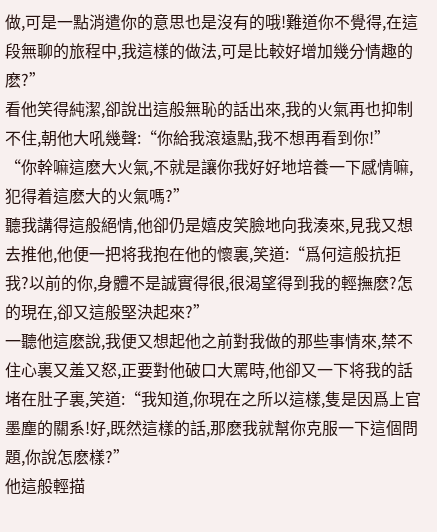做,可是一點消遣你的意思也是沒有的哦!難道你不覺得,在這段無聊的旅程中,我這樣的做法,可是比較好增加幾分情趣的麽?”
看他笑得純潔,卻說出這般無恥的話出來,我的火氣再也抑制不住,朝他大吼幾聲:“你給我滾遠點,我不想再看到你!”
“你幹嘛這麽大火氣,不就是讓你我好好地培養一下感情嘛,犯得着這麽大的火氣嗎?”
聽我講得這般絕情,他卻仍是嬉皮笑臉地向我湊來,見我又想去推他,他便一把将我抱在他的懷裏,笑道:“爲何這般抗拒我?以前的你,身體不是誠實得很,很渴望得到我的輕撫麽?怎的現在,卻又這般堅決起來?”
一聽他這麽說,我便又想起他之前對我做的那些事情來,禁不住心裏又羞又怒,正要對他破口大罵時,他卻又一下将我的話堵在肚子裏,笑道:“我知道,你現在之所以這樣,隻是因爲上官墨塵的關系!好,既然這樣的話,那麽我就幫你克服一下這個問題,你說怎麽樣?”
他這般輕描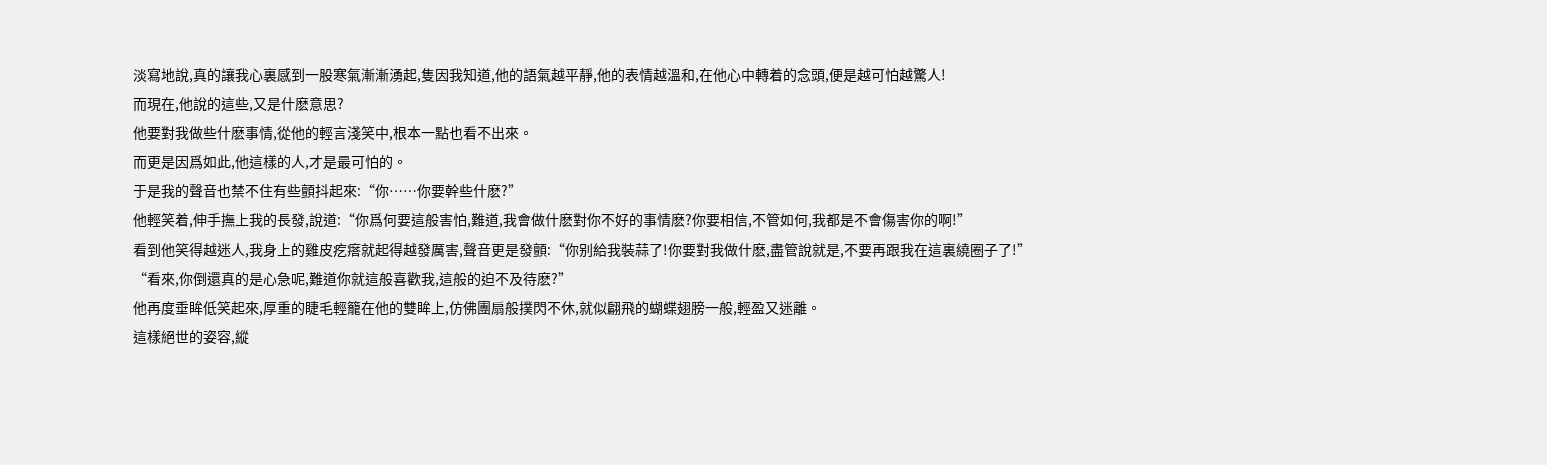淡寫地說,真的讓我心裏感到一股寒氣漸漸湧起,隻因我知道,他的語氣越平靜,他的表情越溫和,在他心中轉着的念頭,便是越可怕越驚人!
而現在,他說的這些,又是什麽意思?
他要對我做些什麽事情,從他的輕言淺笑中,根本一點也看不出來。
而更是因爲如此,他這樣的人,才是最可怕的。
于是我的聲音也禁不住有些顫抖起來:“你……你要幹些什麽?”
他輕笑着,伸手撫上我的長發,說道:“你爲何要這般害怕,難道,我會做什麽對你不好的事情麽?你要相信,不管如何,我都是不會傷害你的啊!”
看到他笑得越迷人,我身上的雞皮疙瘩就起得越發厲害,聲音更是發顫:“你别給我裝蒜了!你要對我做什麽,盡管說就是,不要再跟我在這裏繞圈子了!”
“看來,你倒還真的是心急呢,難道你就這般喜歡我,這般的迫不及待麽?”
他再度垂眸低笑起來,厚重的睫毛輕籠在他的雙眸上,仿佛團扇般撲閃不休,就似翩飛的蝴蝶翅膀一般,輕盈又迷離。
這樣絕世的姿容,縱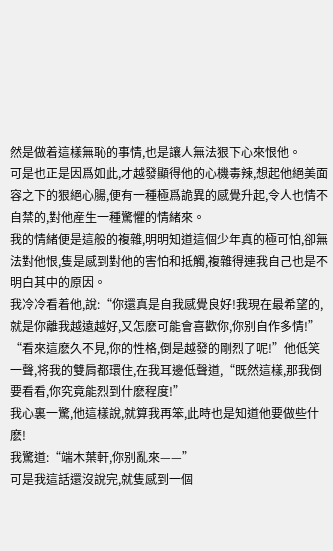然是做着這樣無恥的事情,也是讓人無法狠下心來恨他。
可是也正是因爲如此,才越發顯得他的心機毒辣,想起他絕美面容之下的狠絕心腸,便有一種極爲詭異的感覺升起,令人也情不自禁的,對他産生一種驚懼的情緒來。
我的情緒便是這般的複雜,明明知道這個少年真的極可怕,卻無法對他恨,隻是感到對他的害怕和抵觸,複雜得連我自己也是不明白其中的原因。
我冷冷看着他,說:“你還真是自我感覺良好!我現在最希望的,就是你離我越遠越好,又怎麽可能會喜歡你,你别自作多情!”
“看來這麽久不見,你的性格,倒是越發的剛烈了呢!”他低笑一聲,将我的雙肩都環住,在我耳邊低聲道,“既然這樣,那我倒要看看,你究竟能烈到什麽程度!”
我心裏一驚,他這樣說,就算我再笨,此時也是知道他要做些什麽!
我驚道:“端木葉軒,你别亂來——”
可是我這話還沒說完,就隻感到一個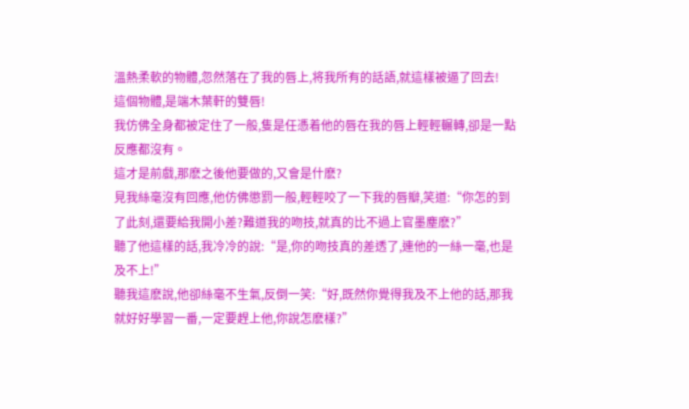溫熱柔軟的物體,忽然落在了我的唇上,将我所有的話語,就這樣被逼了回去!
這個物體,是端木葉軒的雙唇!
我仿佛全身都被定住了一般,隻是任憑着他的唇在我的唇上輕輕輾轉,卻是一點反應都沒有。
這才是前戲,那麽之後他要做的,又會是什麽?
見我絲毫沒有回應,他仿佛懲罰一般,輕輕咬了一下我的唇瓣,笑道:“你怎的到了此刻,還要給我開小差?難道我的吻技,就真的比不過上官墨塵麽?”
聽了他這樣的話,我冷冷的說:“是,你的吻技真的差透了,連他的一絲一毫,也是及不上!”
聽我這麽說,他卻絲毫不生氣,反倒一笑:“好,既然你覺得我及不上他的話,那我就好好學習一番,一定要趕上他,你說怎麽樣?”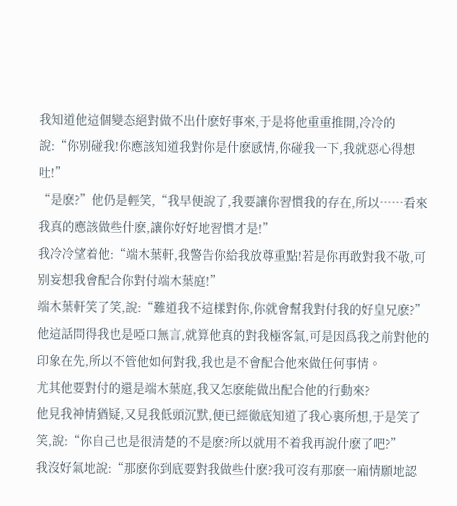我知道他這個變态絕對做不出什麽好事來,于是将他重重推開,冷冷的說:“你别碰我!你應該知道我對你是什麽感情,你碰我一下,我就惡心得想吐!”
“是麽?”他仍是輕笑,“我早便說了,我要讓你習慣我的存在,所以……看來我真的應該做些什麽,讓你好好地習慣才是!”
我冷冷望着他:“端木葉軒,我警告你給我放尊重點!若是你再敢對我不敬,可别妄想我會配合你對付端木葉庭!”
端木葉軒笑了笑,說:“難道我不這樣對你,你就會幫我對付我的好皇兄麽?”
他這話問得我也是啞口無言,就算他真的對我極客氣,可是因爲我之前對他的印象在先,所以不管他如何對我,我也是不會配合他來做任何事情。
尤其他要對付的還是端木葉庭,我又怎麽能做出配合他的行動來?
他見我神情猶疑,又見我低頭沉默,便已經徹底知道了我心裏所想,于是笑了笑,說:“你自己也是很清楚的不是麽?所以就用不着我再說什麽了吧?”
我沒好氣地說:“那麽你到底要對我做些什麽?我可沒有那麽一廂情願地認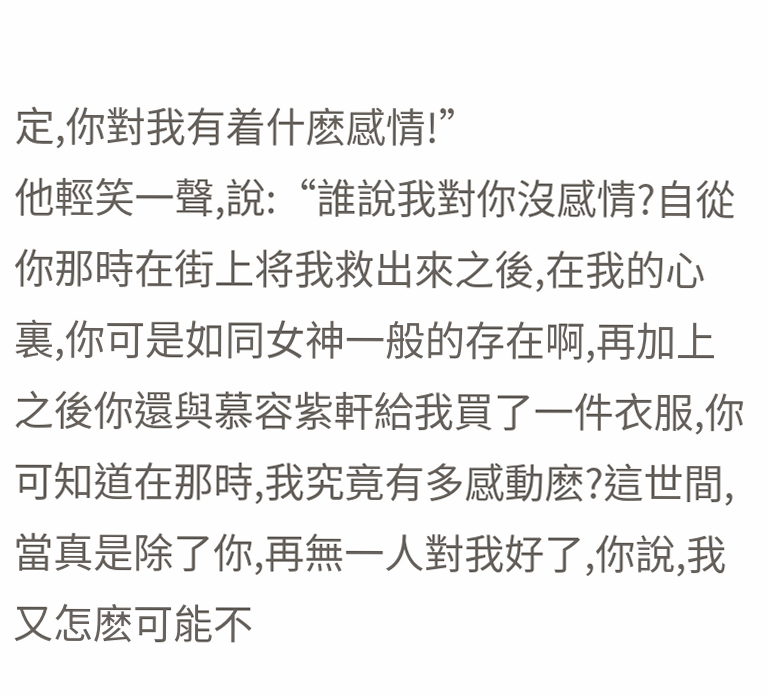定,你對我有着什麽感情!”
他輕笑一聲,說:“誰說我對你沒感情?自從你那時在街上将我救出來之後,在我的心裏,你可是如同女神一般的存在啊,再加上之後你還與慕容紫軒給我買了一件衣服,你可知道在那時,我究竟有多感動麽?這世間,當真是除了你,再無一人對我好了,你說,我又怎麽可能不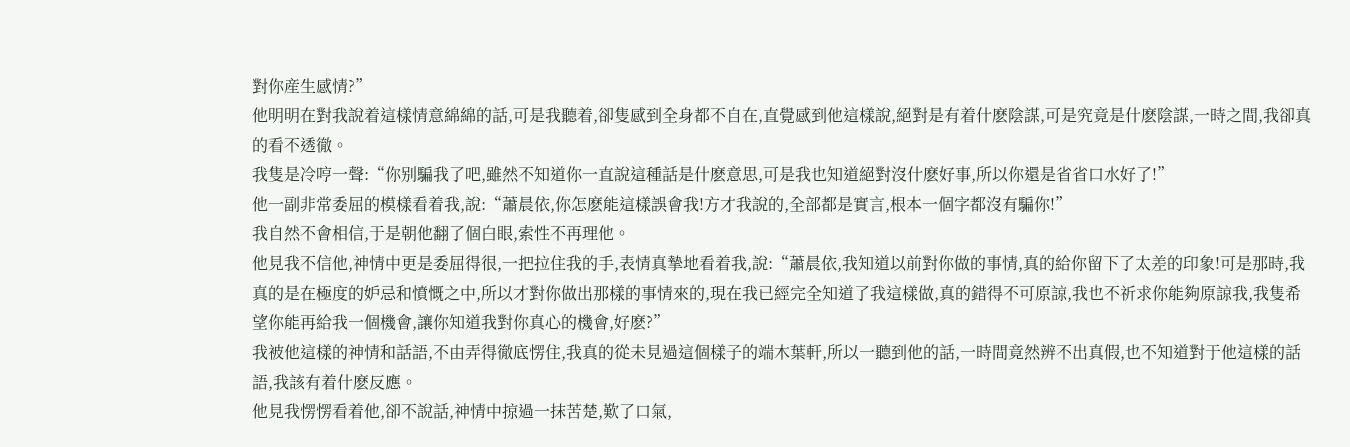對你産生感情?”
他明明在對我說着這樣情意綿綿的話,可是我聽着,卻隻感到全身都不自在,直覺感到他這樣說,絕對是有着什麽陰謀,可是究竟是什麽陰謀,一時之間,我卻真的看不透徹。
我隻是冷哼一聲:“你别騙我了吧,雖然不知道你一直說這種話是什麽意思,可是我也知道絕對沒什麽好事,所以你還是省省口水好了!”
他一副非常委屈的模樣看着我,說:“蕭晨依,你怎麽能這樣誤會我!方才我說的,全部都是實言,根本一個字都沒有騙你!”
我自然不會相信,于是朝他翻了個白眼,索性不再理他。
他見我不信他,神情中更是委屈得很,一把拉住我的手,表情真摯地看着我,說:“蕭晨依,我知道以前對你做的事情,真的給你留下了太差的印象!可是那時,我真的是在極度的妒忌和憤慨之中,所以才對你做出那樣的事情來的,現在我已經完全知道了我這樣做,真的錯得不可原諒,我也不祈求你能夠原諒我,我隻希望你能再給我一個機會,讓你知道我對你真心的機會,好麽?”
我被他這樣的神情和話語,不由弄得徹底愣住,我真的從未見過這個樣子的端木葉軒,所以一聽到他的話,一時間竟然辨不出真假,也不知道對于他這樣的話語,我該有着什麽反應。
他見我愣愣看着他,卻不說話,神情中掠過一抹苦楚,歎了口氣,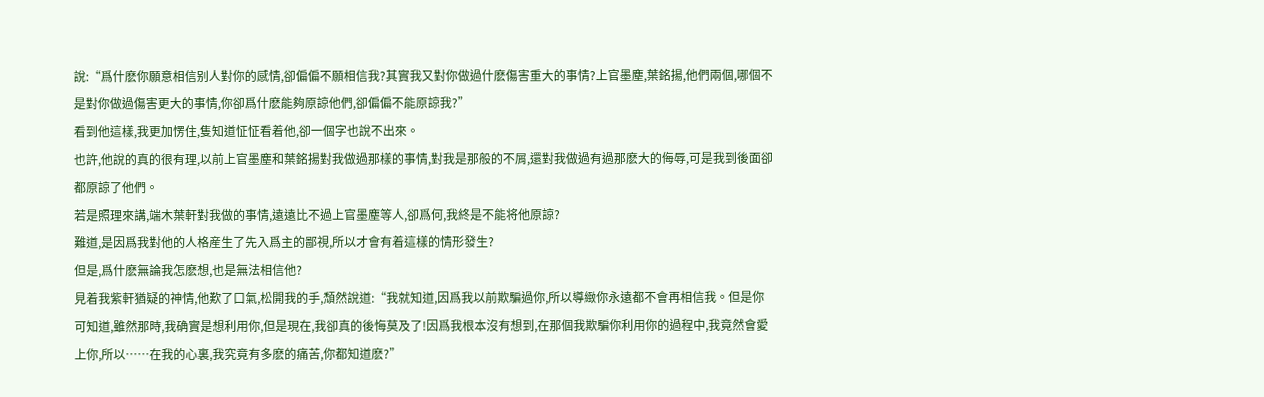說:“爲什麽你願意相信别人對你的感情,卻偏偏不願相信我?其實我又對你做過什麽傷害重大的事情?上官墨塵,葉銘揚,他們兩個,哪個不是對你做過傷害更大的事情,你卻爲什麽能夠原諒他們,卻偏偏不能原諒我?”
看到他這樣,我更加愣住,隻知道怔怔看着他,卻一個字也說不出來。
也許,他說的真的很有理,以前上官墨塵和葉銘揚對我做過那樣的事情,對我是那般的不屑,還對我做過有過那麽大的侮辱,可是我到後面卻都原諒了他們。
若是照理來講,端木葉軒對我做的事情,遠遠比不過上官墨塵等人,卻爲何,我終是不能将他原諒?
難道,是因爲我對他的人格産生了先入爲主的鄙視,所以才會有着這樣的情形發生?
但是,爲什麽無論我怎麽想,也是無法相信他?
見着我紫軒猶疑的神情,他歎了口氣,松開我的手,頹然說道:“我就知道,因爲我以前欺騙過你,所以導緻你永遠都不會再相信我。但是你可知道,雖然那時,我确實是想利用你,但是現在,我卻真的後悔莫及了!因爲我根本沒有想到,在那個我欺騙你利用你的過程中,我竟然會愛上你,所以……在我的心裏,我究竟有多麽的痛苦,你都知道麽?”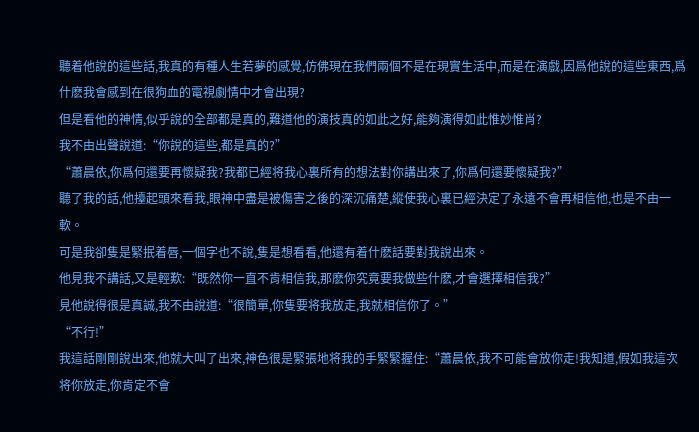聽着他說的這些話,我真的有種人生若夢的感覺,仿佛現在我們兩個不是在現實生活中,而是在演戲,因爲他說的這些東西,爲什麽我會感到在很狗血的電視劇情中才會出現?
但是看他的神情,似乎說的全部都是真的,難道他的演技真的如此之好,能夠演得如此惟妙惟肖?
我不由出聲說道:“你說的這些,都是真的?”
“蕭晨依,你爲何還要再懷疑我?我都已經将我心裏所有的想法對你講出來了,你爲何還要懷疑我?”
聽了我的話,他擡起頭來看我,眼神中盡是被傷害之後的深沉痛楚,縱使我心裏已經決定了永遠不會再相信他,也是不由一軟。
可是我卻隻是緊抿着唇,一個字也不說,隻是想看看,他還有着什麽話要對我說出來。
他見我不講話,又是輕歎:“既然你一直不肯相信我,那麽你究竟要我做些什麽,才會選擇相信我?”
見他說得很是真誠,我不由說道:“很簡單,你隻要将我放走,我就相信你了。”
“不行!”
我這話剛剛說出來,他就大叫了出來,神色很是緊張地将我的手緊緊握住:“蕭晨依,我不可能會放你走!我知道,假如我這次将你放走,你肯定不會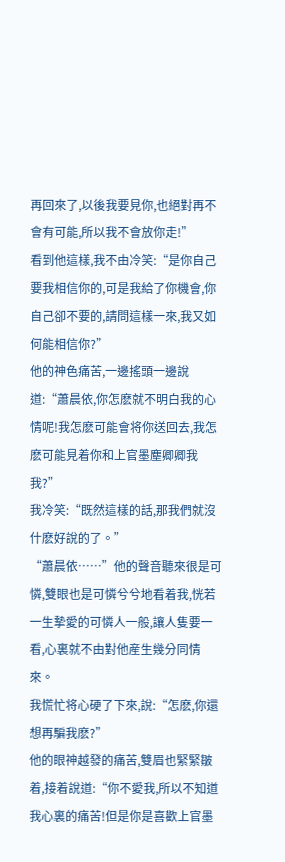再回來了,以後我要見你,也絕對再不會有可能,所以我不會放你走!”
看到他這樣,我不由冷笑:“是你自己要我相信你的,可是我給了你機會,你自己卻不要的,請問這樣一來,我又如何能相信你?”
他的神色痛苦,一邊搖頭一邊說道:“蕭晨依,你怎麽就不明白我的心情呢!我怎麽可能會将你送回去,我怎麽可能見着你和上官墨塵卿卿我我?”
我冷笑:“既然這樣的話,那我們就沒什麽好說的了。”
“蕭晨依……”他的聲音聽來很是可憐,雙眼也是可憐兮兮地看着我,恍若一生摯愛的可憐人一般,讓人隻要一看,心裏就不由對他産生幾分同情來。
我慌忙将心硬了下來,說:“怎麽,你還想再騙我麽?”
他的眼神越發的痛苦,雙眉也緊緊皺着,接着說道:“你不愛我,所以不知道我心裏的痛苦!但是你是喜歡上官墨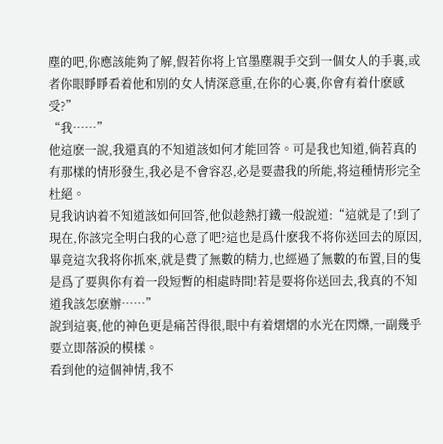塵的吧,你應該能夠了解,假若你将上官墨塵親手交到一個女人的手裏,或者你眼睜睜看着他和别的女人情深意重,在你的心裏,你會有着什麽感受?”
“我……”
他這麽一說,我還真的不知道該如何才能回答。可是我也知道,倘若真的有那樣的情形發生,我必是不會容忍,必是要盡我的所能,将這種情形完全杜絕。
見我讷讷着不知道該如何回答,他似趁熱打鐵一般說道:“這就是了!到了現在,你該完全明白我的心意了吧?這也是爲什麽我不将你送回去的原因,畢竟這次我将你抓來,就是費了無數的精力,也經過了無數的布置,目的隻是爲了要與你有着一段短暫的相處時間!若是要将你送回去,我真的不知道我該怎麽辦……”
說到這裏,他的神色更是痛苦得很,眼中有着熠熠的水光在閃爍,一副幾乎要立即落淚的模樣。
看到他的這個神情,我不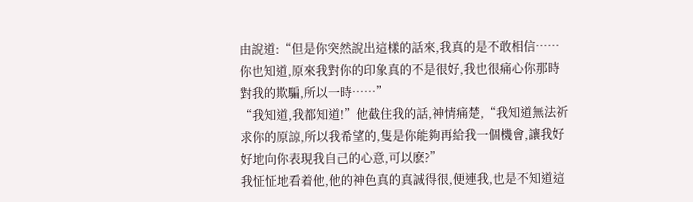由說道:“但是你突然說出這樣的話來,我真的是不敢相信……你也知道,原來我對你的印象真的不是很好,我也很痛心你那時對我的欺騙,所以一時……”
“我知道,我都知道!”他截住我的話,神情痛楚,“我知道無法祈求你的原諒,所以我希望的,隻是你能夠再給我一個機會,讓我好好地向你表現我自己的心意,可以麽?”
我怔怔地看着他,他的神色真的真誠得很,便連我,也是不知道這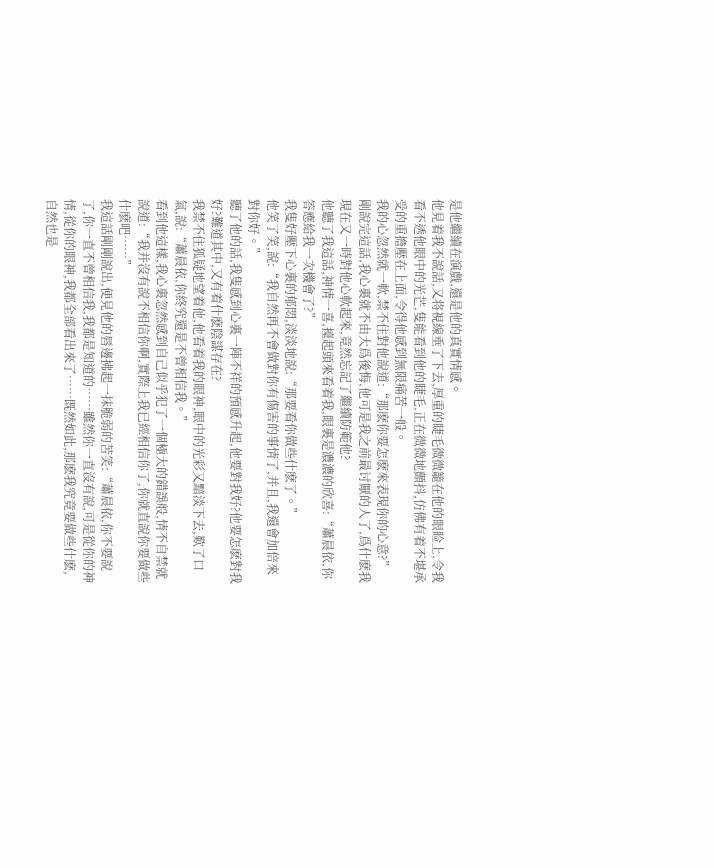是他繼續在演戲,還是他的真實情感。
他見着我不說話,又将視線垂了下去,厚重的睫毛微微籠在他的眼睑上,令我看不透他眼中的光芒,隻能看到他的睫毛,正在微微地顫抖,仿佛有着不堪承受的重擔壓在上面,令得他感到無限痛苦一般。
我的心忽然就一軟,禁不住對他說道:“那麽你要怎麽來表現你的心意?”
剛說完這話,我心裏就不由大爲後悔,他可是我之前最讨厭的人了,爲什麽我現在又一時對他心軟起來,竟然忘記了繼續防範他?
他聽了我這話,神情一喜,擡起頭來看着我,眼裏是濃濃的欣喜:“蕭晨依,你答應給我一次機會了?”
我隻好壓下心裏的郁悶,淡淡地說:“那要看你做些什麽了。”
他笑了笑,說:“我自然再不會做對你有傷害的事情了,并且,我還會加倍來對你好。”
聽了他的話,我隻感到心裏一陣不祥的預感升起,他要對我好?他要怎麽對我好?難道其中,又有着什麽陰謀存在?
我禁不住狐疑地望着他,他看着我的眼神,眼中的光彩又黯淡下去,歎了口氣,說:“蕭晨依,你終究還是不曾相信我。”
看到他這樣,我心裏忽然感到自己似乎犯了一個極大的錯誤般,情不自禁就說道:“我并沒有說不相信你啊,實際上我已經相信你了,你就直說你要做些什麽吧……”
我這話剛剛說出,便見他的唇邊拂起一抹脆弱的苦笑:“蕭晨依,你不要說了,你一直不曾相信我,我都是知道的……雖然你一直沒有說,可是從你的神情,從你的眼神,我都全部看出來了……既然如此,那麽我究竟要做些什麽,自然也是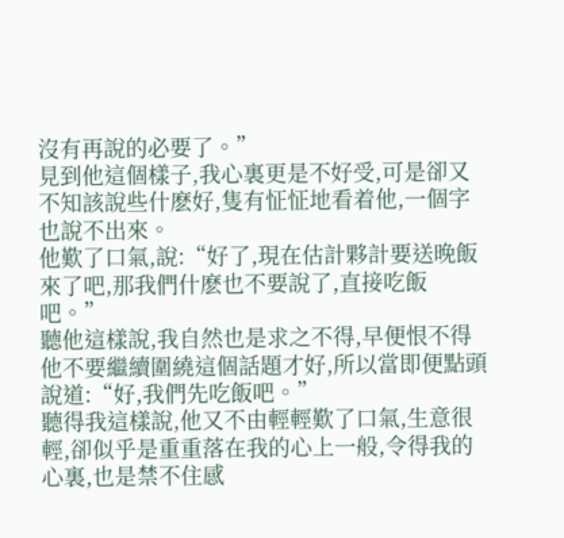沒有再說的必要了。”
見到他這個樣子,我心裏更是不好受,可是卻又不知該說些什麽好,隻有怔怔地看着他,一個字也說不出來。
他歎了口氣,說:“好了,現在估計夥計要送晚飯來了吧,那我們什麽也不要說了,直接吃飯吧。”
聽他這樣說,我自然也是求之不得,早便恨不得他不要繼續圍繞這個話題才好,所以當即便點頭說道:“好,我們先吃飯吧。”
聽得我這樣說,他又不由輕輕歎了口氣,生意很輕,卻似乎是重重落在我的心上一般,令得我的心裏,也是禁不住感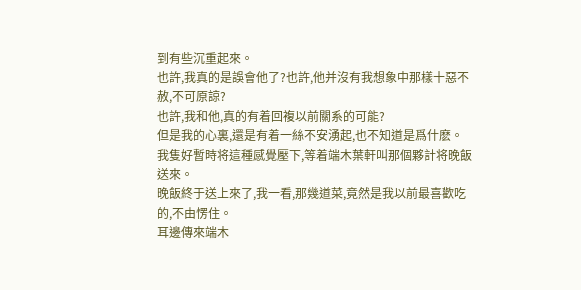到有些沉重起來。
也許,我真的是誤會他了?也許,他并沒有我想象中那樣十惡不赦,不可原諒?
也許,我和他,真的有着回複以前關系的可能?
但是我的心裏,還是有着一絲不安湧起,也不知道是爲什麽。
我隻好暫時将這種感覺壓下,等着端木葉軒叫那個夥計将晚飯送來。
晚飯終于送上來了,我一看,那幾道菜,竟然是我以前最喜歡吃的,不由愣住。
耳邊傳來端木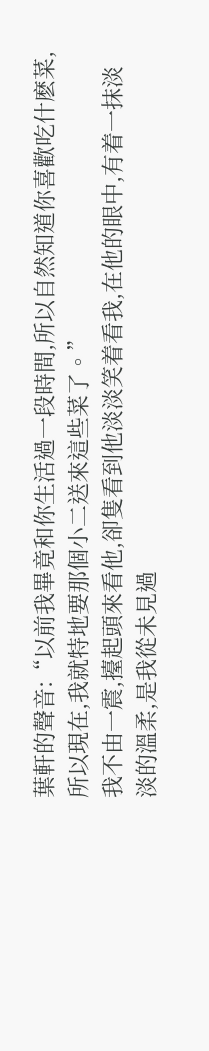葉軒的聲音:“以前我畢竟和你生活過一段時間,所以自然知道你喜歡吃什麽菜,所以現在,我就特地要那個小二送來這些菜了。”
我不由一震,擡起頭來看他,卻隻看到他淡淡笑着看我,在他的眼中,有着一抹淡淡的溫柔,是我從未見過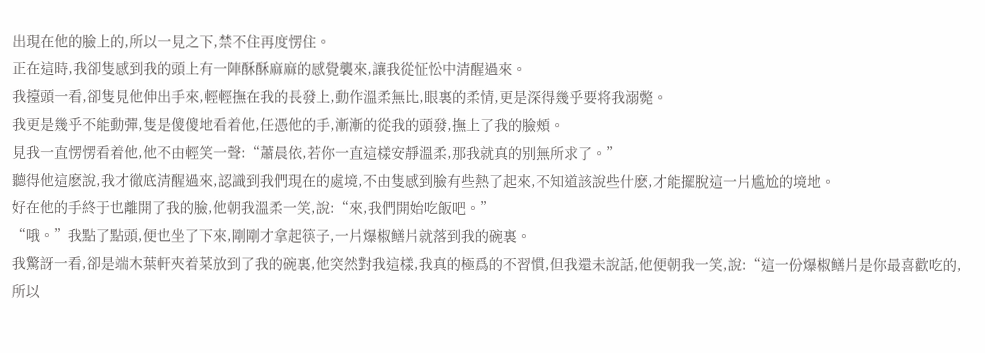出現在他的臉上的,所以一見之下,禁不住再度愣住。
正在這時,我卻隻感到我的頭上有一陣酥酥麻麻的感覺襲來,讓我從怔忪中清醒過來。
我擡頭一看,卻隻見他伸出手來,輕輕撫在我的長發上,動作溫柔無比,眼裏的柔情,更是深得幾乎要将我溺斃。
我更是幾乎不能動彈,隻是傻傻地看着他,任憑他的手,漸漸的從我的頭發,撫上了我的臉頰。
見我一直愣愣看着他,他不由輕笑一聲:“蕭晨依,若你一直這樣安靜溫柔,那我就真的别無所求了。”
聽得他這麽說,我才徹底清醒過來,認識到我們現在的處境,不由隻感到臉有些熱了起來,不知道該說些什麽,才能擺脫這一片尴尬的境地。
好在他的手終于也離開了我的臉,他朝我溫柔一笑,說:“來,我們開始吃飯吧。”
“哦。”我點了點頭,便也坐了下來,剛剛才拿起筷子,一片爆椒鳝片就落到我的碗裏。
我驚訝一看,卻是端木葉軒夾着菜放到了我的碗裏,他突然對我這樣,我真的極爲的不習慣,但我還未說話,他便朝我一笑,說:“這一份爆椒鳝片是你最喜歡吃的,所以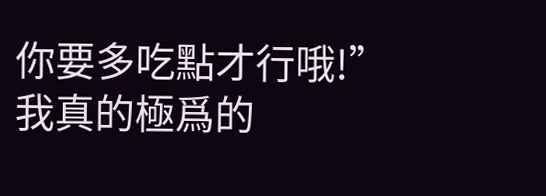你要多吃點才行哦!”
我真的極爲的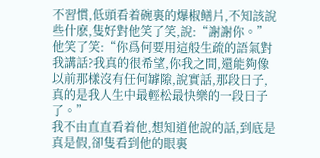不習慣,低頭看着碗裏的爆椒鳝片,不知該說些什麽,隻好對他笑了笑,說:“謝謝你。”
他笑了笑:“你爲何要用這般生疏的語氣對我講話?我真的很希望,你我之間,還能夠像以前那樣沒有任何罅隙,說實話,那段日子,真的是我人生中最輕松最快樂的一段日子了。”
我不由直直看着他,想知道他說的話,到底是真是假,卻隻看到他的眼裏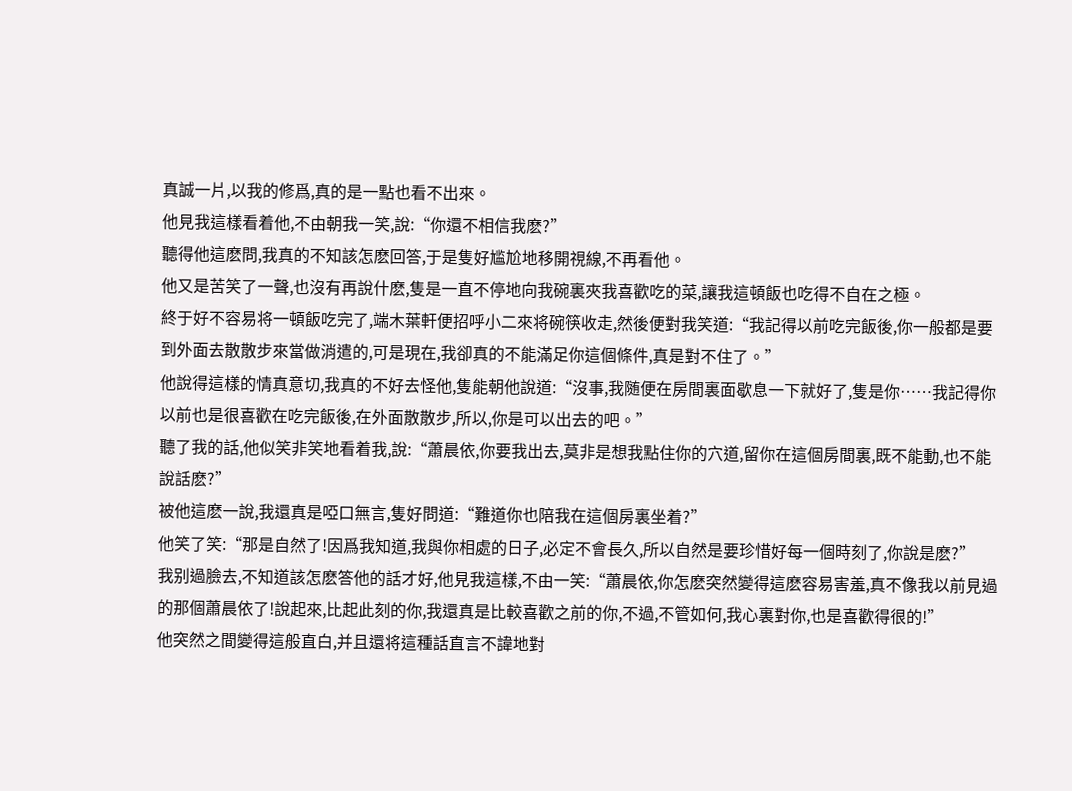真誠一片,以我的修爲,真的是一點也看不出來。
他見我這樣看着他,不由朝我一笑,說:“你還不相信我麽?”
聽得他這麽問,我真的不知該怎麽回答,于是隻好尴尬地移開視線,不再看他。
他又是苦笑了一聲,也沒有再說什麽,隻是一直不停地向我碗裏夾我喜歡吃的菜,讓我這頓飯也吃得不自在之極。
終于好不容易将一頓飯吃完了,端木葉軒便招呼小二來将碗筷收走,然後便對我笑道:“我記得以前吃完飯後,你一般都是要到外面去散散步來當做消遣的,可是現在,我卻真的不能滿足你這個條件,真是對不住了。”
他說得這樣的情真意切,我真的不好去怪他,隻能朝他說道:“沒事,我随便在房間裏面歇息一下就好了,隻是你……我記得你以前也是很喜歡在吃完飯後,在外面散散步,所以,你是可以出去的吧。”
聽了我的話,他似笑非笑地看着我,說:“蕭晨依,你要我出去,莫非是想我點住你的穴道,留你在這個房間裏,既不能動,也不能說話麽?”
被他這麽一說,我還真是啞口無言,隻好問道:“難道你也陪我在這個房裏坐着?”
他笑了笑:“那是自然了!因爲我知道,我與你相處的日子,必定不會長久,所以自然是要珍惜好每一個時刻了,你說是麽?”
我别過臉去,不知道該怎麽答他的話才好,他見我這樣,不由一笑:“蕭晨依,你怎麽突然變得這麽容易害羞,真不像我以前見過的那個蕭晨依了!說起來,比起此刻的你,我還真是比較喜歡之前的你,不過,不管如何,我心裏對你,也是喜歡得很的!”
他突然之間變得這般直白,并且還将這種話直言不諱地對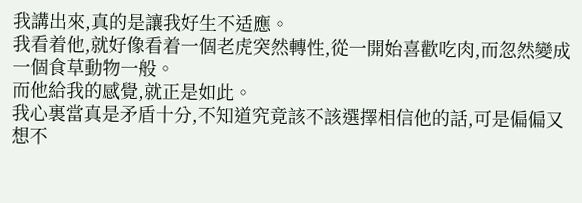我講出來,真的是讓我好生不适應。
我看着他,就好像看着一個老虎突然轉性,從一開始喜歡吃肉,而忽然變成一個食草動物一般。
而他給我的感覺,就正是如此。
我心裏當真是矛盾十分,不知道究竟該不該選擇相信他的話,可是偏偏又想不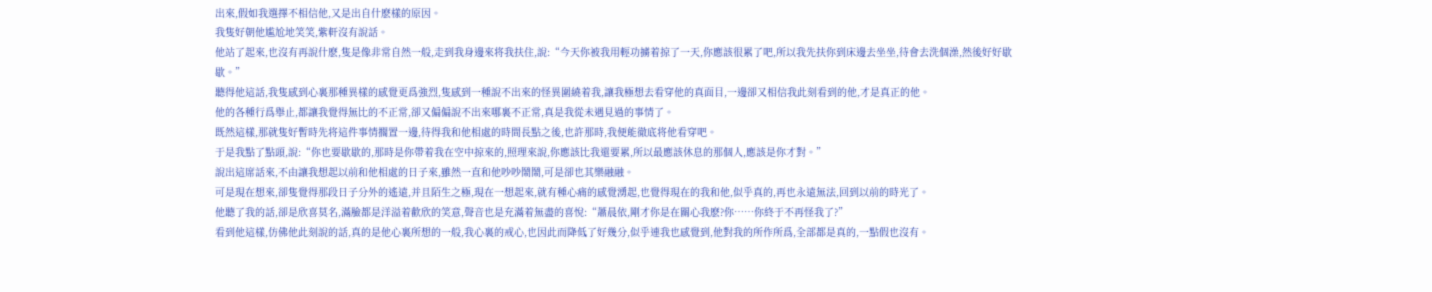出來,假如我選擇不相信他,又是出自什麽樣的原因。
我隻好朝他尴尬地笑笑,紫軒沒有說話。
他站了起來,也沒有再說什麽,隻是像非常自然一般,走到我身邊來将我扶住,說:“今天你被我用輕功擄着掠了一天,你應該很累了吧,所以我先扶你到床邊去坐坐,待會去洗個澡,然後好好歇歇。”
聽得他這話,我隻感到心裏那種異樣的感覺更爲強烈,隻感到一種說不出來的怪異圍繞着我,讓我極想去看穿他的真面目,一邊卻又相信我此刻看到的他,才是真正的他。
他的各種行爲舉止,都讓我覺得無比的不正常,卻又偏偏說不出來哪裏不正常,真是我從未遇見過的事情了。
既然這樣,那就隻好暫時先将這件事情擱置一邊,待得我和他相處的時間長點之後,也許那時,我便能徹底将他看穿吧。
于是我點了點頭,說:“你也要歇歇的,那時是你帶着我在空中掠來的,照理來說,你應該比我還要累,所以最應該休息的那個人,應該是你才對。”
說出這席話來,不由讓我想起以前和他相處的日子來,雖然一直和他吵吵鬧鬧,可是卻也其樂融融。
可是現在想來,卻隻覺得那段日子分外的遙遠,并且陌生之極,現在一想起來,就有種心痛的感覺湧起,也覺得現在的我和他,似乎真的,再也永遠無法,回到以前的時光了。
他聽了我的話,卻是欣喜莫名,滿臉都是洋溢着歡欣的笑意,聲音也是充滿着無盡的喜悅:“蕭晨依,剛才你是在關心我麽?你……你終于不再怪我了?”
看到他這樣,仿佛他此刻說的話,真的是他心裏所想的一般,我心裏的戒心,也因此而降低了好幾分,似乎連我也感覺到,他對我的所作所爲,全部都是真的,一點假也沒有。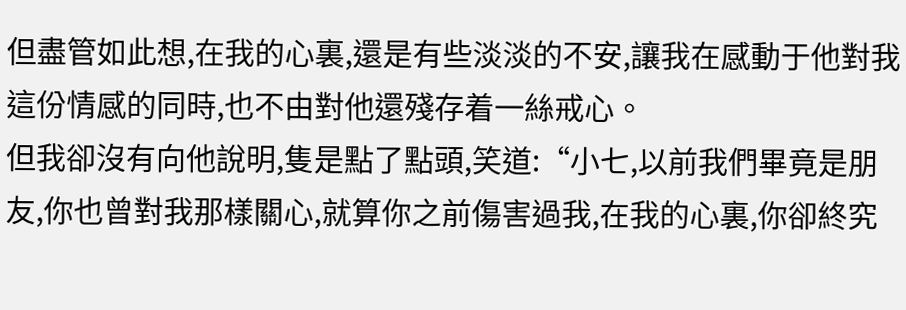但盡管如此想,在我的心裏,還是有些淡淡的不安,讓我在感動于他對我這份情感的同時,也不由對他還殘存着一絲戒心。
但我卻沒有向他說明,隻是點了點頭,笑道:“小七,以前我們畢竟是朋友,你也曾對我那樣關心,就算你之前傷害過我,在我的心裏,你卻終究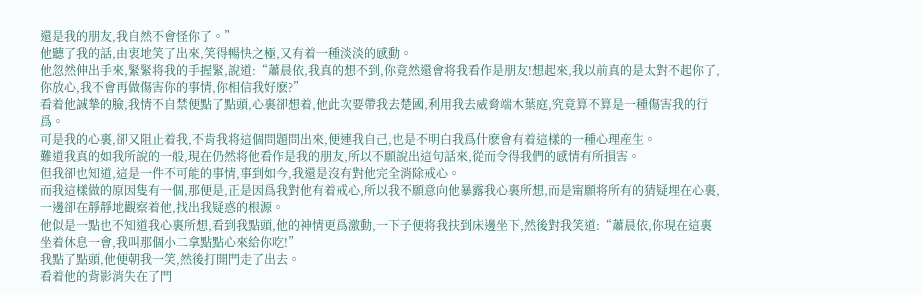還是我的朋友,我自然不會怪你了。”
他聽了我的話,由衷地笑了出來,笑得暢快之極,又有着一種淡淡的感動。
他忽然伸出手來,緊緊将我的手握緊,說道:“蕭晨依,我真的想不到,你竟然還會将我看作是朋友!想起來,我以前真的是太對不起你了,你放心,我不會再做傷害你的事情,你相信我好麽?”
看着他誠摯的臉,我情不自禁便點了點頭,心裏卻想着,他此次要帶我去楚國,利用我去威脅端木葉庭,究竟算不算是一種傷害我的行爲。
可是我的心裏,卻又阻止着我,不肯我将這個問題問出來,便連我自己,也是不明白我爲什麽會有着這樣的一種心理産生。
難道我真的如我所說的一般,現在仍然将他看作是我的朋友,所以不願說出這句話來,從而令得我們的感情有所損害。
但我卻也知道,這是一件不可能的事情,事到如今,我還是沒有對他完全消除戒心。
而我這樣做的原因隻有一個,那便是,正是因爲我對他有着戒心,所以我不願意向他暴露我心裏所想,而是甯願将所有的猜疑埋在心裏,一邊卻在靜靜地觀察着他,找出我疑惑的根源。
他似是一點也不知道我心裏所想,看到我點頭,他的神情更爲激動,一下子便将我扶到床邊坐下,然後對我笑道:“蕭晨依,你現在這裏坐着休息一會,我叫那個小二拿點點心來給你吃!”
我點了點頭,他便朝我一笑,然後打開門走了出去。
看着他的背影消失在了門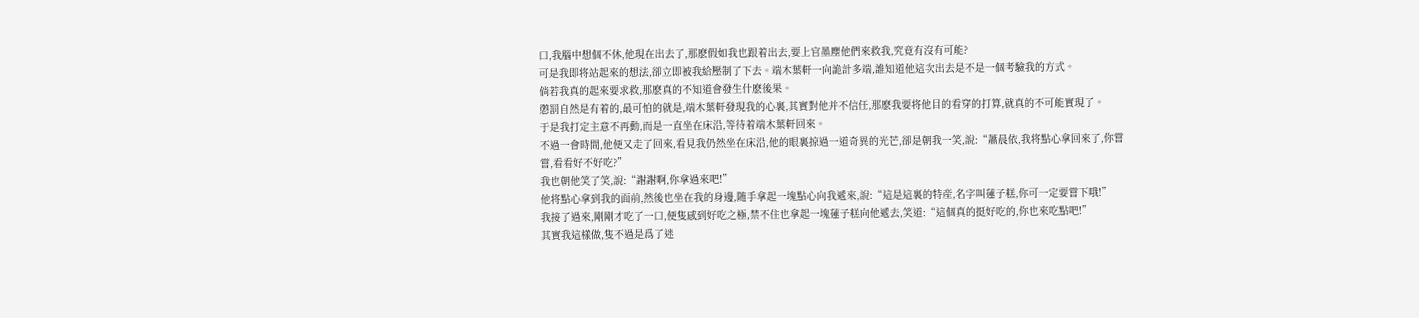口,我腦中想個不休,他現在出去了,那麽假如我也跟着出去,要上官墨塵他們來救我,究竟有沒有可能?
可是我即将站起來的想法,卻立即被我給壓制了下去。端木葉軒一向詭計多端,誰知道他這次出去是不是一個考驗我的方式。
倘若我真的起來要求救,那麽真的不知道會發生什麽後果。
懲罰自然是有着的,最可怕的就是,端木葉軒發現我的心裏,其實對他并不信任,那麽我要将他目的看穿的打算,就真的不可能實現了。
于是我打定主意不再動,而是一直坐在床沿,等待着端木葉軒回來。
不過一會時間,他便又走了回來,看見我仍然坐在床沿,他的眼裏掠過一道奇異的光芒,卻是朝我一笑,說:“蕭晨依,我将點心拿回來了,你嘗嘗,看看好不好吃?”
我也朝他笑了笑,說:“謝謝啊,你拿過來吧!”
他将點心拿到我的面前,然後也坐在我的身邊,随手拿起一塊點心向我遞來,說:“這是這裏的特産,名字叫蓮子糕,你可一定要嘗下哦!”
我接了過來,剛剛才吃了一口,便隻感到好吃之極,禁不住也拿起一塊蓮子糕向他遞去,笑道:“這個真的挺好吃的,你也來吃點吧!”
其實我這樣做,隻不過是爲了迷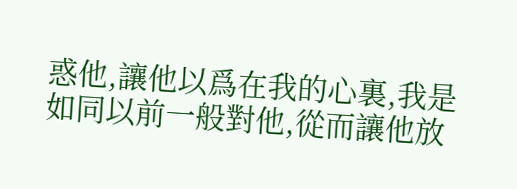惑他,讓他以爲在我的心裏,我是如同以前一般對他,從而讓他放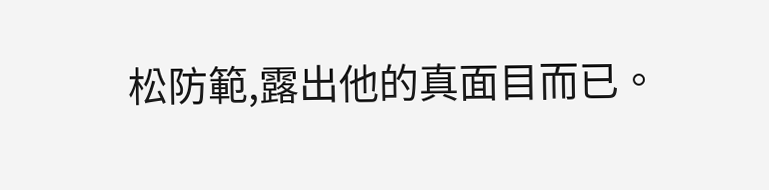松防範,露出他的真面目而已。